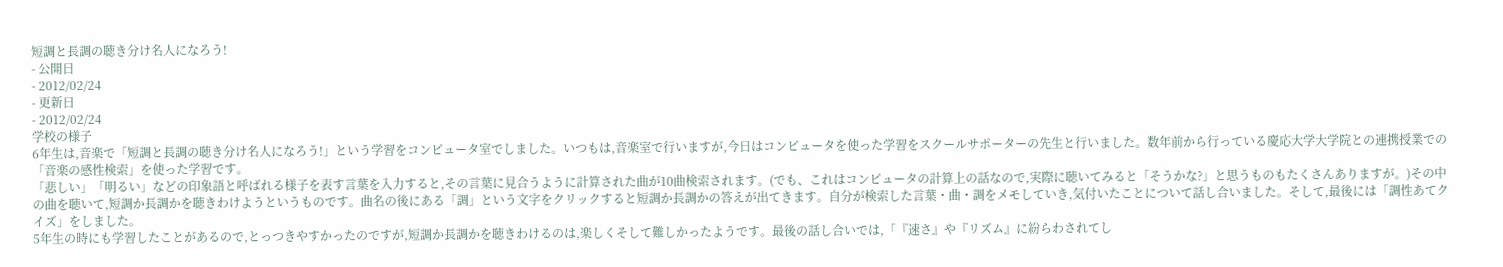短調と長調の聴き分け名人になろう!
- 公開日
- 2012/02/24
- 更新日
- 2012/02/24
学校の様子
6年生は,音楽で「短調と長調の聴き分け名人になろう!」という学習をコンピュータ室でしました。いつもは,音楽室で行いますが,今日はコンピュータを使った学習をスクールサポーターの先生と行いました。数年前から行っている慶応大学大学院との連携授業での「音楽の感性検索」を使った学習です。
「悲しい」「明るい」などの印象語と呼ばれる様子を表す言葉を入力すると,その言葉に見合うように計算された曲が10曲検索されます。(でも、これはコンピュータの計算上の話なので,実際に聴いてみると「そうかな?」と思うものもたくさんありますが。)その中の曲を聴いて,短調か長調かを聴きわけようというものです。曲名の後にある「調」という文字をクリックすると短調か長調かの答えが出てきます。自分が検索した言葉・曲・調をメモしていき,気付いたことについて話し合いました。そして,最後には「調性あてクイズ」をしました。
5年生の時にも学習したことがあるので,とっつきやすかったのですが,短調か長調かを聴きわけるのは,楽しくそして難しかったようです。最後の話し合いでは,「『速さ』や『リズム』に紛らわされてし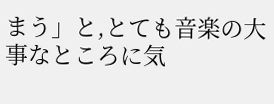まう」と,とても音楽の大事なところに気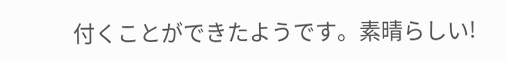付くことができたようです。素晴らしい!